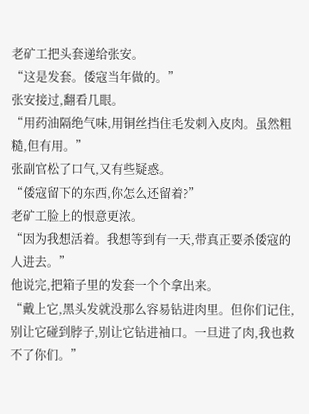老矿工把头套递给张安。
“这是发套。倭寇当年做的。”
张安接过,翻看几眼。
“用药油隔绝气味,用铜丝挡住毛发刺入皮肉。虽然粗糙,但有用。”
张副官松了口气,又有些疑惑。
“倭寇留下的东西,你怎么还留着?”
老矿工脸上的恨意更浓。
“因为我想活着。我想等到有一天,带真正要杀倭寇的人进去。”
他说完,把箱子里的发套一个个拿出来。
“戴上它,黑头发就没那么容易钻进肉里。但你们记住,别让它碰到脖子,别让它钻进袖口。一旦进了肉,我也救不了你们。”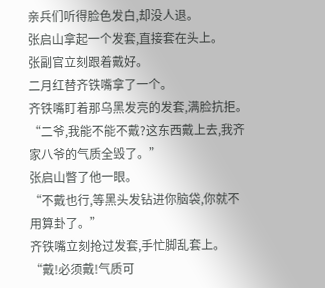亲兵们听得脸色发白,却没人退。
张启山拿起一个发套,直接套在头上。
张副官立刻跟着戴好。
二月红替齐铁嘴拿了一个。
齐铁嘴盯着那乌黑发亮的发套,满脸抗拒。
“二爷,我能不能不戴?这东西戴上去,我齐家八爷的气质全毁了。”
张启山瞥了他一眼。
“不戴也行,等黑头发钻进你脑袋,你就不用算卦了。”
齐铁嘴立刻抢过发套,手忙脚乱套上。
“戴!必须戴!气质可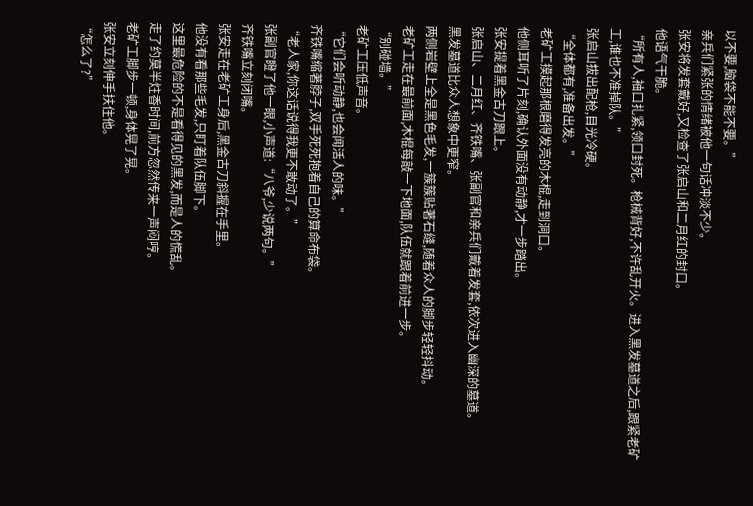以不要,脑袋不能不要。”
亲兵们紧张的情绪被他一句话冲淡不少。
张安将发套戴好,又检查了张启山和二月红的封口。
他语气干脆。
“所有人,袖口扎紧,领口封死。枪械背好,不许乱开火。进入黑发墓道之后,跟紧老矿工,谁也不准掉队。”
张启山拔出配枪,目光冷硬。
“全体都有,准备出发。”
老矿工摸起那根磨得发亮的木棍,走到洞口。
他侧耳听了片刻,确认外面没有动静,才一步踏出。
张安提着黑金古刀跟上。
张启山、二月红、齐铁嘴、张副官和亲兵们戴着发套,依次进入幽深的墓道。
黑发墓道比众人想象中更窄。
两侧岩壁上全是黑色毛发,一簇簇贴著石缝,随着众人的脚步轻轻抖动。
老矿工走在最前面,木棍每敲一下地面,队伍就跟着前进一步。
“别碰墙。”
老矿工压低声音。
“它们会听动静,也会闻活人的味。”
齐铁嘴缩著脖子,双手死死抱着自己的算命布袋。
“老人家,你这话说得我更不敢动了。”
张副官瞪了他一眼,小声道:“八爷,少说两句。”
齐铁嘴立刻闭嘴。
张安走在老矿工身后,黑金古刀斜握在手里。
他没有看那些毛发,只盯着队伍脚下。
这里最危险的不是看得见的黑发,而是人的慌乱。
走了约莫半炷香时间,前方忽然传来一声闷哼。
老矿工脚步一顿,身体晃了晃。
张安立刻伸手扶住他。
“怎么了?”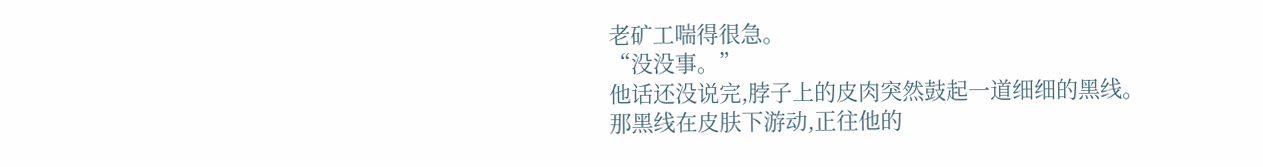老矿工喘得很急。
“没没事。”
他话还没说完,脖子上的皮肉突然鼓起一道细细的黑线。
那黑线在皮肤下游动,正往他的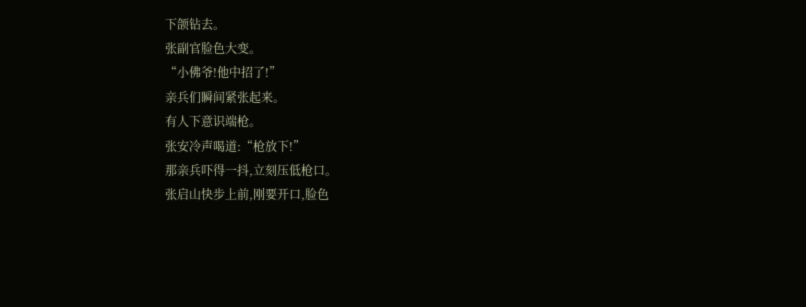下颌钻去。
张副官脸色大变。
“小佛爷!他中招了!”
亲兵们瞬间紧张起来。
有人下意识端枪。
张安冷声喝道:“枪放下!”
那亲兵吓得一抖,立刻压低枪口。
张启山快步上前,刚要开口,脸色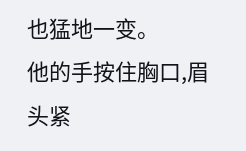也猛地一变。
他的手按住胸口,眉头紧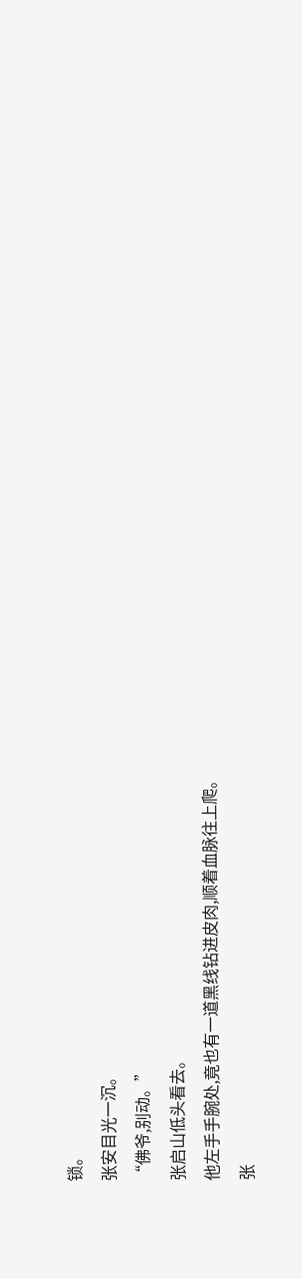锁。
张安目光一沉。
“佛爷,别动。”
张启山低头看去。
他左手手腕处,竟也有一道黑线钻进皮肉,顺着血脉往上爬。
张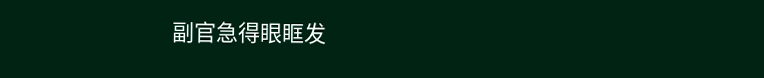副官急得眼眶发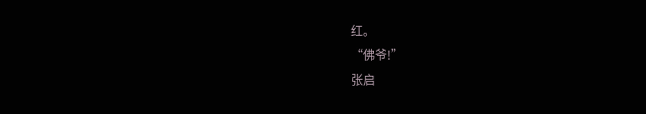红。
“佛爷!”
张启